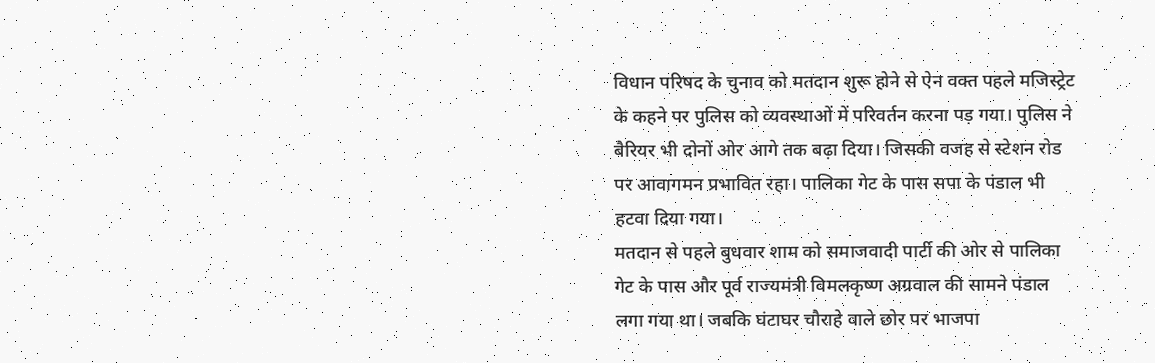विधान परिषद के चुनाव को मतदान शुरू होने से ऐन वक्त पहले मजिस्ट्रेट के कहने पर पुलिस को व्यवस्थाओं में परिवर्तन करना पड़ गया। पुलिस ने बैरियर भी दोनों ओर आगे तक बढ़ा दिया। जिसकी वजह से स्टेशन रोड पर आवागमन प्रभावित रहा। पालिका गेट के पास सपा के पंडाल भी हटवा दिया गया।
मतदान से पहले बुधवार शाम को समाजवादी पार्टी की ओर से पालिका गेट के पास और पूर्व राज्यमंत्री विमलकृष्ण अग्रवाल की सामने पंडाल लगा गया था। जबकि घंटाघर चौराहे वाले छोर पर भाजपा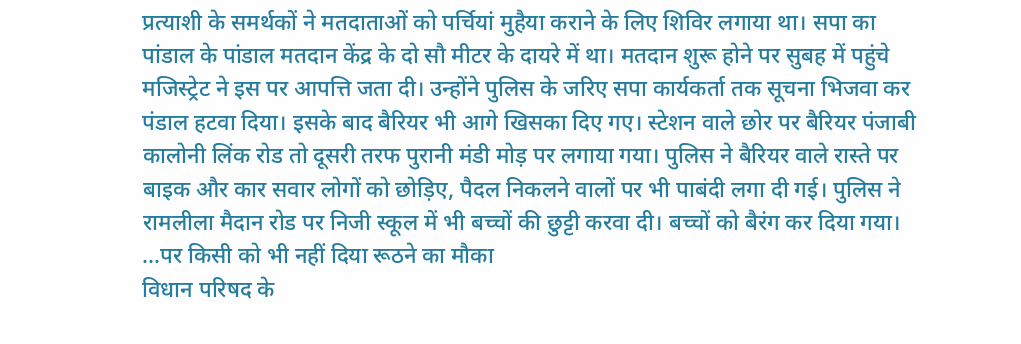प्रत्याशी के समर्थकों ने मतदाताओं को पर्चियां मुहैया कराने के लिए शिविर लगाया था। सपा का पांडाल के पांडाल मतदान केंद्र के दो सौ मीटर के दायरे में था। मतदान शुरू होने पर सुबह में पहुंचे मजिस्ट्रेट ने इस पर आपत्ति जता दी। उन्होंने पुलिस के जरिए सपा कार्यकर्ता तक सूचना भिजवा कर पंडाल हटवा दिया। इसके बाद बैरियर भी आगे खिसका दिए गए। स्टेशन वाले छोर पर बैरियर पंजाबी कालोनी लिंक रोड तो दूसरी तरफ पुरानी मंडी मोड़ पर लगाया गया। पुलिस ने बैरियर वाले रास्ते पर बाइक और कार सवार लोगों को छोड़िए, पैदल निकलने वालों पर भी पाबंदी लगा दी गई। पुलिस ने रामलीला मैदान रोड पर निजी स्कूल में भी बच्चों की छुट्टी करवा दी। बच्चों को बैरंग कर दिया गया।
...पर किसी को भी नहीं दिया रूठने का मौका
विधान परिषद के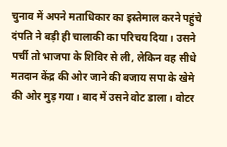चुनाव में अपने मताधिकार का इस्तेमाल करने पहुंचे दंपति ने बड़ी ही चालाकी का परिचय दिया। उसने पर्ची तो भाजपा के शिविर से ली, लेकिन वह सीधे मतदान केंद्र की ओर जाने की बजाय सपा के खेमे की ओर मुड़ गया। बाद में उसने वोट डाला। वोटर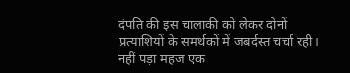दंपति की इस चालाकी को लेकर दोनों प्रत्याशियों के समर्थकों में जबर्दस्त चर्चा रही।
नहीं पड़ा महज एक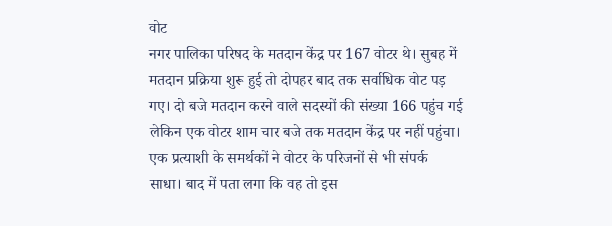वोट
नगर पालिका परिषद के मतदान केंद्र पर 167 वोटर थे। सुबह में मतदान प्रक्रिया शुरू हुई तो दोपहर बाद तक सर्वाधिक वोट पड़ गए। दो बजे मतदान करने वाले सदस्यों की संख्या 166 पहुंच गई लेकिन एक वोटर शाम चार बजे तक मतदान केंद्र पर नहीं पहुंचा। एक प्रत्याशी के समर्थकों ने वोटर के परिजनों से भी संपर्क साधा। बाद में पता लगा कि वह तो इस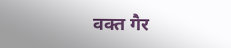वक्त गैर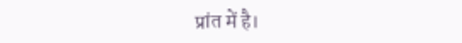प्रांत में है।